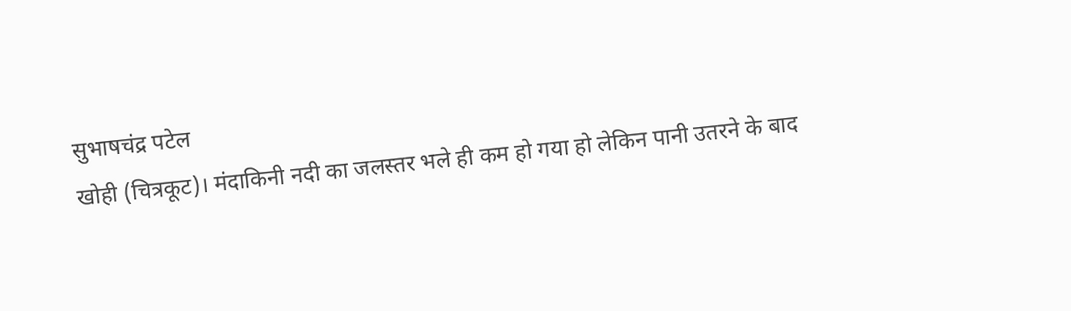सुभाषचंद्र पटेल
खोही (चित्रकूट)। मंदाकिनी नदी का जलस्तर भले ही कम हो गया हो लेकिन पानी उतरने के बाद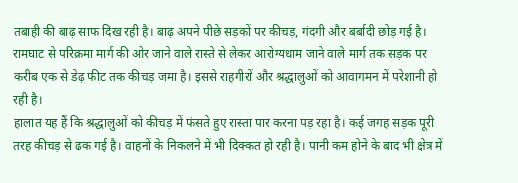तबाही की बाढ़ साफ दिख रही है। बाढ़ अपने पीछे सड़कों पर कीचड़, गंदगी और बर्बादी छोड़ गई है।
रामघाट से परिक्रमा मार्ग की ओर जाने वाले रास्ते से लेकर आरोग्यधाम जाने वाले मार्ग तक सड़क पर करीब एक से डेढ़ फीट तक कीचड़ जमा है। इससे राहगीरों और श्रद्धालुओं को आवागमन में परेशानी हो रही है।
हालात यह हैं कि श्रद्धालुओं को कीचड़ में फंसते हुए रास्ता पार करना पड़ रहा है। कई जगह सड़क पूरी तरह कीचड़ से ढक गई है। वाहनों के निकलने में भी दिक्कत हो रही है। पानी कम होने के बाद भी क्षेत्र में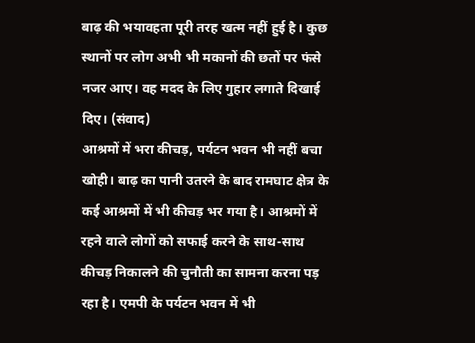बाढ़ की भयावहता पूरी तरह खत्म नहीं हुई है। कुछ स्थानों पर लोग अभी भी मकानों की छतों पर फंसे नजर आए। वह मदद के लिए गुहार लगाते दिखाई दिए। (संवाद)
आश्रमों में भरा कीचड़, पर्यटन भवन भी नहीं बचा
खोही। बाढ़ का पानी उतरने के बाद रामघाट क्षेत्र के कई आश्रमों में भी कीचड़ भर गया है। आश्रमों में रहने वाले लोगों को सफाई करने के साथ-साथ कीचड़ निकालने की चुनौती का सामना करना पड़ रहा है। एमपी के पर्यटन भवन में भी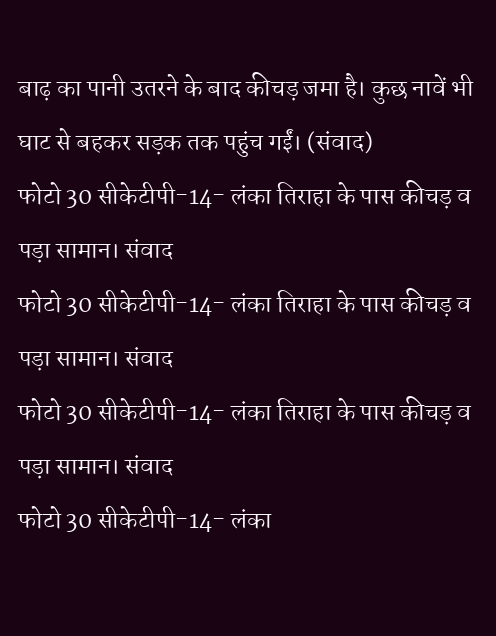बाढ़ का पानी उतरने के बाद कीचड़ जमा है। कुछ नावें भी घाट से बहकर सड़क तक पहुंच गईं। (संवाद)
फोटो 30 सीकेटीपी-14- लंका तिराहा के पास कीचड़ व पड़ा सामान। संवाद
फोटो 30 सीकेटीपी-14- लंका तिराहा के पास कीचड़ व पड़ा सामान। संवाद
फोटो 30 सीकेटीपी-14- लंका तिराहा के पास कीचड़ व पड़ा सामान। संवाद
फोटो 30 सीकेटीपी-14- लंका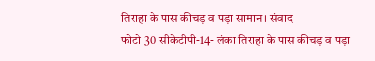तिराहा के पास कीचड़ व पड़ा सामान। संवाद
फोटो 30 सीकेटीपी-14- लंका तिराहा के पास कीचड़ व पड़ा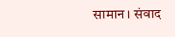सामान। संवाद